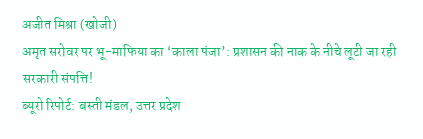अजीत मिश्रा (खोजी)
अमृत सरोवर पर भू-माफिया का ‘काला पंजा’: प्रशासन की नाक के नीचे लूटी जा रही सरकारी संपत्ति!
ब्यूरो रिपोर्ट: बस्ती मंडल, उत्तर प्रदेश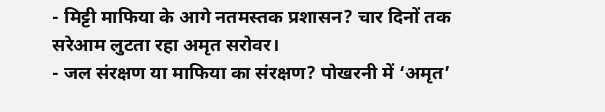- मिट्टी माफिया के आगे नतमस्तक प्रशासन? चार दिनों तक सरेआम लुटता रहा अमृत सरोवर।
- जल संरक्षण या माफिया का संरक्षण? पोखरनी में ‘अमृत’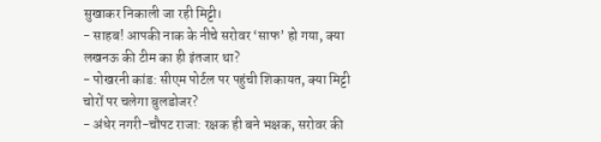सुखाकर निकाली जा रही मिट्टी।
- साहब! आपकी नाक के नीचे सरोवर ‘साफ’ हो गया, क्या लखनऊ की टीम का ही इंतजार था?
- पोखरनी कांड: सीएम पोर्टल पर पहुंची शिकायत, क्या मिट्टी चोरों पर चलेगा बुलडोजर?
- अंधेर नगरी-चौपट राजा: रक्षक ही बने भक्षक, सरोवर की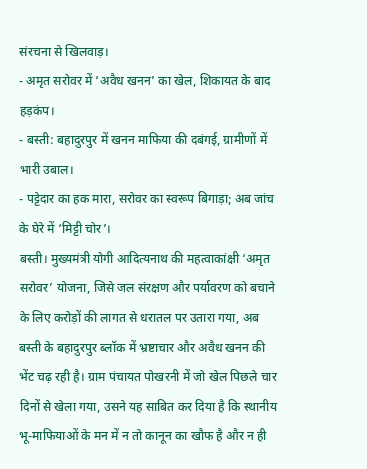संरचना से खिलवाड़।
- अमृत सरोवर में ‘अवैध खनन’ का खेल, शिकायत के बाद हड़कंप।
- बस्ती: बहादुरपुर में खनन माफिया की दबंगई, ग्रामीणों में भारी उबाल।
- पट्टेदार का हक मारा, सरोवर का स्वरूप बिगाड़ा; अब जांच के घेरे में ‘मिट्टी चोर’।
बस्ती। मुख्यमंत्री योगी आदित्यनाथ की महत्वाकांक्षी ‘अमृत सरोवर’ योजना, जिसे जल संरक्षण और पर्यावरण को बचाने के लिए करोड़ों की लागत से धरातल पर उतारा गया, अब बस्ती के बहादुरपुर ब्लॉक में भ्रष्टाचार और अवैध खनन की भेंट चढ़ रही है। ग्राम पंचायत पोखरनी में जो खेल पिछले चार दिनों से खेला गया, उसने यह साबित कर दिया है कि स्थानीय भू-माफियाओं के मन में न तो कानून का खौफ है और न ही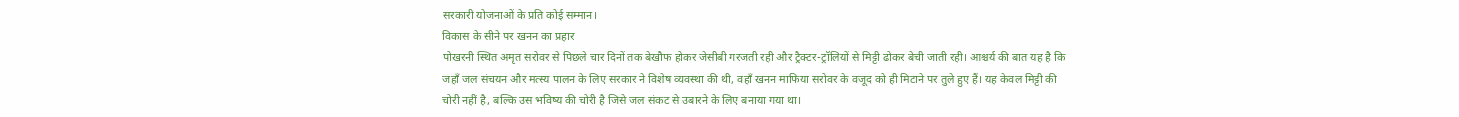सरकारी योजनाओं के प्रति कोई सम्मान।
विकास के सीने पर खनन का प्रहार
पोखरनी स्थित अमृत सरोवर से पिछले चार दिनों तक बेखौफ होकर जेसीबी गरजती रही और ट्रैक्टर-ट्रॉलियों से मिट्टी ढोकर बेची जाती रही। आश्चर्य की बात यह है कि जहाँ जल संचयन और मत्स्य पालन के लिए सरकार ने विशेष व्यवस्था की थी, वहाँ खनन माफिया सरोवर के वजूद को ही मिटाने पर तुले हुए हैं। यह केवल मिट्टी की चोरी नहीं है, बल्कि उस भविष्य की चोरी है जिसे जल संकट से उबारने के लिए बनाया गया था।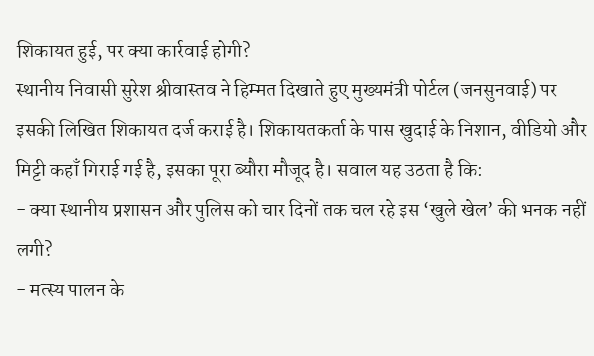शिकायत हुई, पर क्या कार्रवाई होगी?
स्थानीय निवासी सुरेश श्रीवास्तव ने हिम्मत दिखाते हुए मुख्यमंत्री पोर्टल (जनसुनवाई) पर इसकी लिखित शिकायत दर्ज कराई है। शिकायतकर्ता के पास खुदाई के निशान, वीडियो और मिट्टी कहाँ गिराई गई है, इसका पूरा ब्यौरा मौजूद है। सवाल यह उठता है कि:
- क्या स्थानीय प्रशासन और पुलिस को चार दिनों तक चल रहे इस ‘खुले खेल’ की भनक नहीं लगी?
- मत्स्य पालन के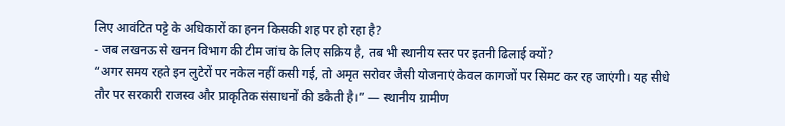लिए आवंटित पट्टे के अधिकारों का हनन किसकी शह पर हो रहा है?
- जब लखनऊ से खनन विभाग की टीम जांच के लिए सक्रिय है, तब भी स्थानीय स्तर पर इतनी ढिलाई क्यों?
“अगर समय रहते इन लुटेरों पर नकेल नहीं कसी गई, तो अमृत सरोवर जैसी योजनाएं केवल कागजों पर सिमट कर रह जाएंगी। यह सीधे तौर पर सरकारी राजस्व और प्राकृतिक संसाधनों की डकैती है।” — स्थानीय ग्रामीण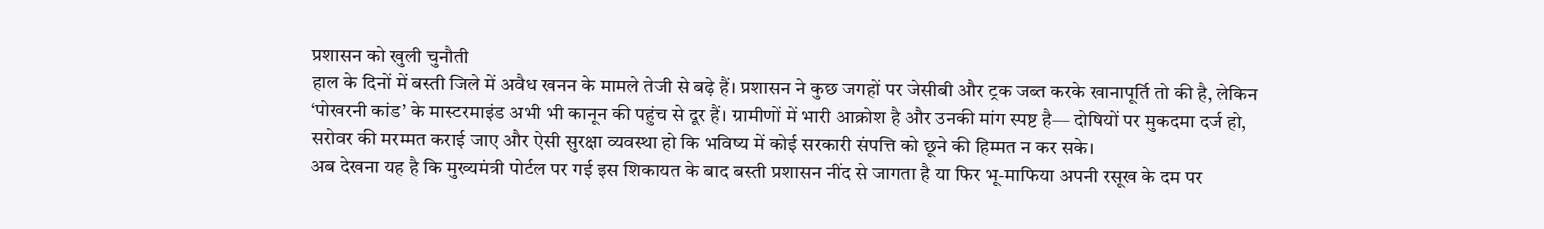प्रशासन को खुली चुनौती
हाल के दिनों में बस्ती जिले में अवैध खनन के मामले तेजी से बढ़े हैं। प्रशासन ने कुछ जगहों पर जेसीबी और ट्रक जब्त करके खानापूर्ति तो की है, लेकिन ‘पोखरनी कांड’ के मास्टरमाइंड अभी भी कानून की पहुंच से दूर हैं। ग्रामीणों में भारी आक्रोश है और उनकी मांग स्पष्ट है— दोषियों पर मुकदमा दर्ज हो, सरोवर की मरम्मत कराई जाए और ऐसी सुरक्षा व्यवस्था हो कि भविष्य में कोई सरकारी संपत्ति को छूने की हिम्मत न कर सके।
अब देखना यह है कि मुख्यमंत्री पोर्टल पर गई इस शिकायत के बाद बस्ती प्रशासन नींद से जागता है या फिर भू-माफिया अपनी रसूख के दम पर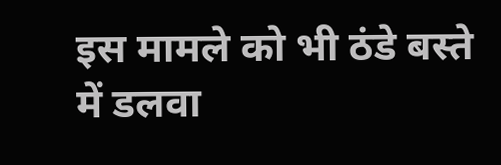इस मामले को भी ठंडे बस्ते में डलवा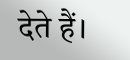देते हैं।